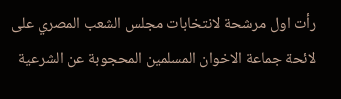رأت اول مرشحة لانتخابات مجلس الشعب المصري على لائحة جماعة الاخوان المسلمين المحجوبة عن الشرعية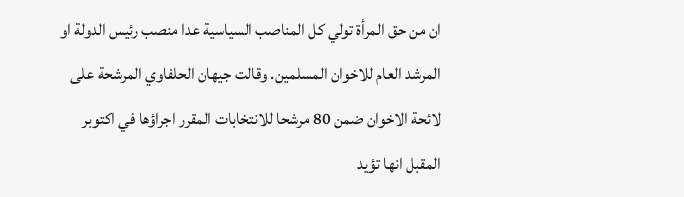ان من حق المرأة تولي كل المناصب السياسية عدا منصب رئيس الدولة او المرشد العام للاخوان المسلمين. وقالت جيهان الحلفاوي المرشحة على لائحة الاخوان ضمن 80 مرشحا للانتخابات المقرر اجراؤها في اكتوبر المقبل انها تؤيد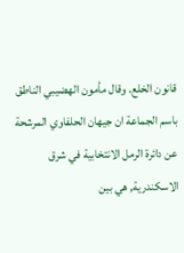قانون الخلع. وقال مأمون الهضيبي الناطق باسم الجماعة ان جيهان الحلفاوي المرشحة عن دائرة الرمل الانتخابية في شرق الاسكندرية, هي بين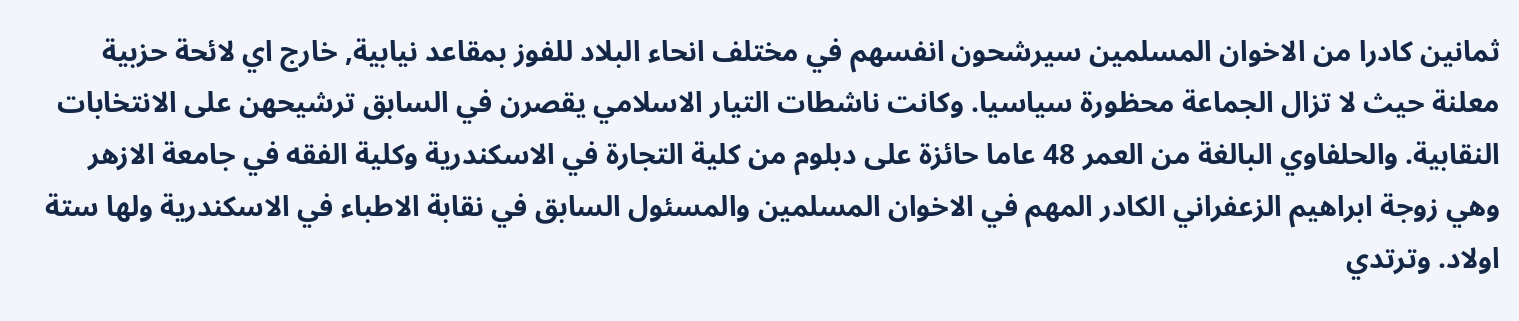ثمانين كادرا من الاخوان المسلمين سيرشحون انفسهم في مختلف انحاء البلاد للفوز بمقاعد نيابية, خارج اي لائحة حزبية معلنة حيث لا تزال الجماعة محظورة سياسيا. وكانت ناشطات التيار الاسلامي يقصرن في السابق ترشيحهن على الانتخابات النقابية. والحلفاوي البالغة من العمر 48 عاما حائزة على دبلوم من كلية التجارة في الاسكندرية وكلية الفقه في جامعة الازهر وهي زوجة ابراهيم الزعفراني الكادر المهم في الاخوان المسلمين والمسئول السابق في نقابة الاطباء في الاسكندرية ولها ستة اولاد. وترتدي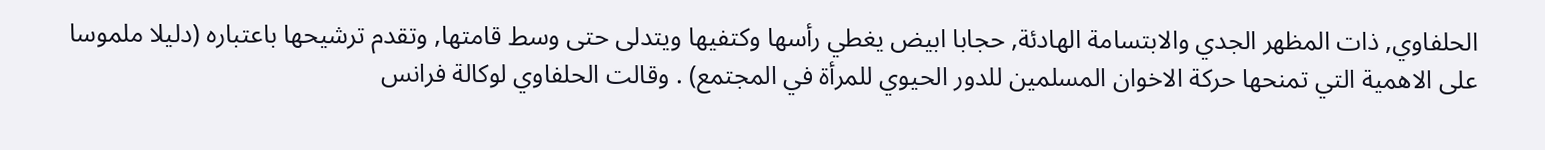الحلفاوي, ذات المظهر الجدي والابتسامة الهادئة, حجابا ابيض يغطي رأسها وكتفيها ويتدلى حتى وسط قامتها, وتقدم ترشيحها باعتباره (دليلا ملموسا على الاهمية التي تمنحها حركة الاخوان المسلمين للدور الحيوي للمرأة في المجتمع) . وقالت الحلفاوي لوكالة فرانس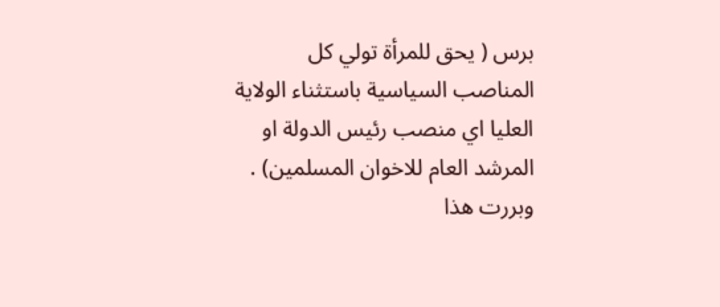برس ( يحق للمرأة تولي كل المناصب السياسية باستثناء الولاية العليا اي منصب رئيس الدولة او المرشد العام للاخوان المسلمين) . وبررت هذا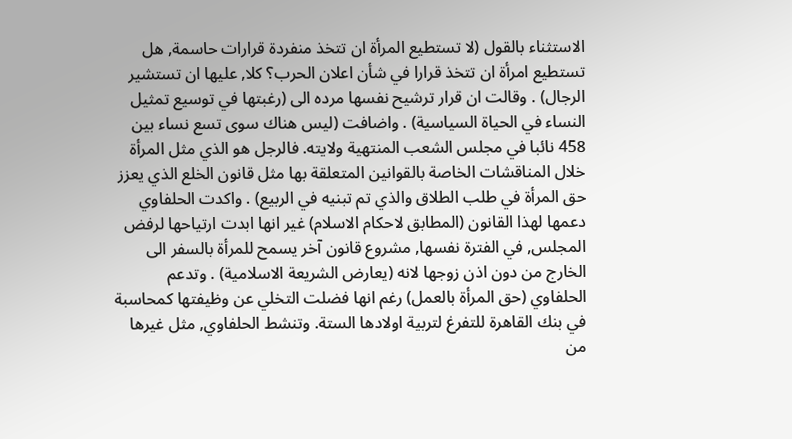الاستثناء بالقول (لا تستطيع المرأة ان تتخذ منفردة قرارات حاسمة, هل تستطيع امرأة ان تتخذ قرارا في شأن اعلان الحرب؟ كلا, عليها ان تستشير الرجال) . وقالت ان قرار ترشيح نفسها مرده الى (رغبتها في توسيع تمثيل النساء في الحياة السياسية) . واضافت (ليس هناك سوى تسع نساء بين 458 نائبا في مجلس الشعب المنتهية ولايته. فالرجل هو الذي مثل المرأة خلال المناقشات الخاصة بالقوانين المتعلقة بها مثل قانون الخلع الذي يعزز حق المرأة في طلب الطلاق والذي تم تبنيه في الربيع) . واكدت الحلفاوي دعمها لهذا القانون (المطابق لاحكام الاسلام) غير انها ابدت ارتياحها لرفض المجلس, في الفترة نفسها, مشروع قانون آخر يسمح للمرأة بالسفر الى الخارج من دون اذن زوجها لانه (يعارض الشريعة الاسلامية) . وتدعم الحلفاوي (حق المرأة بالعمل) رغم انها فضلت التخلي عن وظيفتها كمحاسبة في بنك القاهرة للتفرغ لتربية اولادها الستة. وتنشط الحلفاوي, مثل غيرها من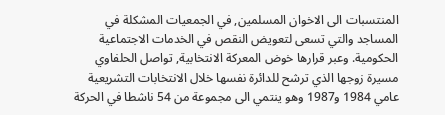المنتسبات الى الاخوان المسلمين, في الجمعيات المشكلة في المساجد والتي تسعى لتعويض النقص في الخدمات الاجتماعية الحكومية. وعبر قرارها خوض المعركة الانتخابية, تواصل الحلفاوي مسيرة زوجها الذي ترشح للدائرة نفسها خلال الانتخابات التشريعية عامي 1984 و1987 وهو ينتمي الى مجموعة من 54 ناشطا في الحركة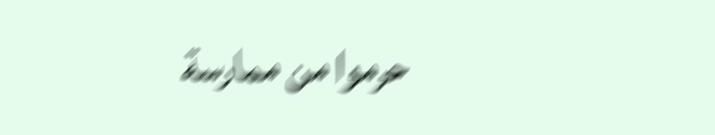حرموا من ممارسة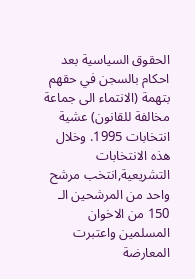الحقوق السياسية بعد احكام بالسجن في حقهم بتهمة (الانتماء الى جماعة مخالفة للقانون) عشية انتخابات 1995. وخلال هذه الانتخابات التشريعية,انتخب مرشح واحد من المرشحين الـ 150 من الاخوان المسلمين واعتبرت المعارضة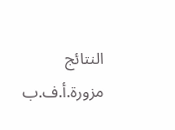النتائج مزورة.أ.ف.ب